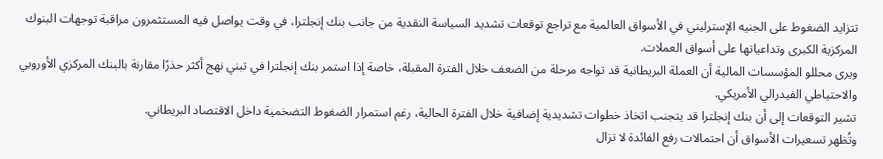تتزايد الضغوط على الجنيه الإسترليني في الأسواق العالمية مع تراجع توقعات تشديد السياسة النقدية من جانب بنك إنجلترا، في وقت يواصل فيه المستثمرون مراقبة توجهات البنوك المركزية الكبرى وتداعياتها على أسواق العملات.
ويرى محللو المؤسسات المالية أن العملة البريطانية قد تواجه مرحلة من الضعف خلال الفترة المقبلة، خاصة إذا استمر بنك إنجلترا في تبني نهج أكثر حذرًا مقارنة بالبنك المركزي الأوروبي والاحتياطي الفيدرالي الأمريكي.
تشير التوقعات إلى أن بنك إنجلترا قد يتجنب اتخاذ خطوات تشديدية إضافية خلال الفترة الحالية، رغم استمرار الضغوط التضخمية داخل الاقتصاد البريطاني.
وتُظهر تسعيرات الأسواق أن احتمالات رفع الفائدة لا تزال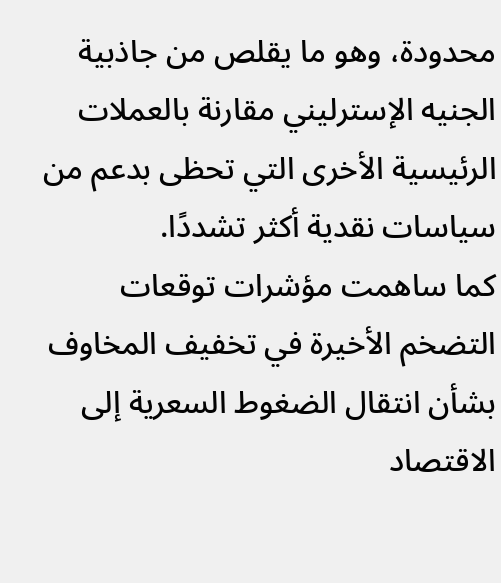محدودة، وهو ما يقلص من جاذبية الجنيه الإسترليني مقارنة بالعملات الرئيسية الأخرى التي تحظى بدعم من سياسات نقدية أكثر تشددًا.
كما ساهمت مؤشرات توقعات التضخم الأخيرة في تخفيف المخاوف بشأن انتقال الضغوط السعرية إلى الاقتصاد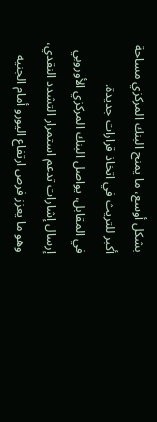بشكل أوسع، ما يمنح البنك المركزي مساحة أكبر للتريث في اتخاذ قرارات جديدة.
في المقابل، يواصل البنك المركزي الأوروبي إرسال إشارات تدعم استمرار التشدد النقدي، وهو ما يعزز فرص ارتفاع اليورو أمام الجنيه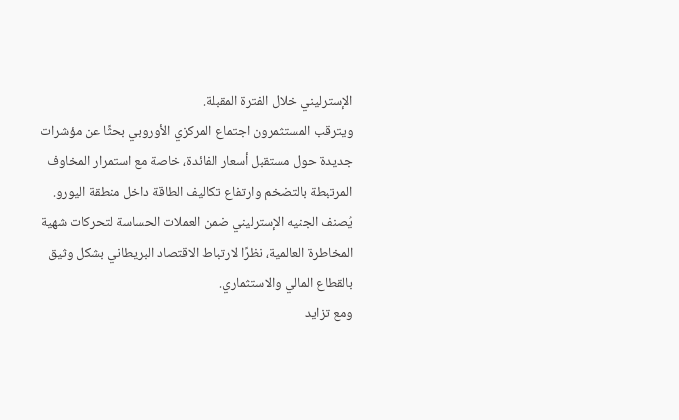الإسترليني خلال الفترة المقبلة.
ويترقب المستثمرون اجتماع المركزي الأوروبي بحثًا عن مؤشرات جديدة حول مستقبل أسعار الفائدة، خاصة مع استمرار المخاوف المرتبطة بالتضخم وارتفاع تكاليف الطاقة داخل منطقة اليورو.
يُصنف الجنيه الإسترليني ضمن العملات الحساسة لتحركات شهية المخاطرة العالمية، نظرًا لارتباط الاقتصاد البريطاني بشكل وثيق بالقطاع المالي والاستثماري.
ومع تزايد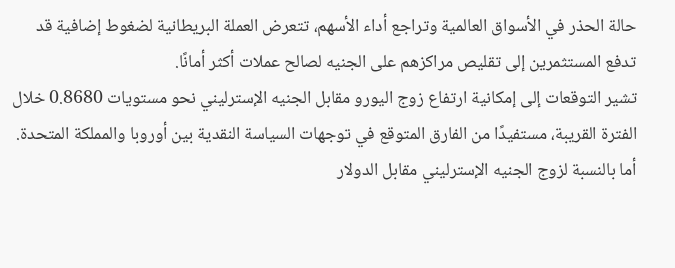حالة الحذر في الأسواق العالمية وتراجع أداء الأسهم، تتعرض العملة البريطانية لضغوط إضافية قد تدفع المستثمرين إلى تقليص مراكزهم على الجنيه لصالح عملات أكثر أمانًا.
تشير التوقعات إلى إمكانية ارتفاع زوج اليورو مقابل الجنيه الإسترليني نحو مستويات 0.8680 خلال الفترة القريبة، مستفيدًا من الفارق المتوقع في توجهات السياسة النقدية بين أوروبا والمملكة المتحدة.
أما بالنسبة لزوج الجنيه الإسترليني مقابل الدولار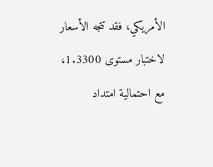الأمريكي، فقد تتجه الأسعار لاختبار مستوى 1.3300، مع احتمالية امتداد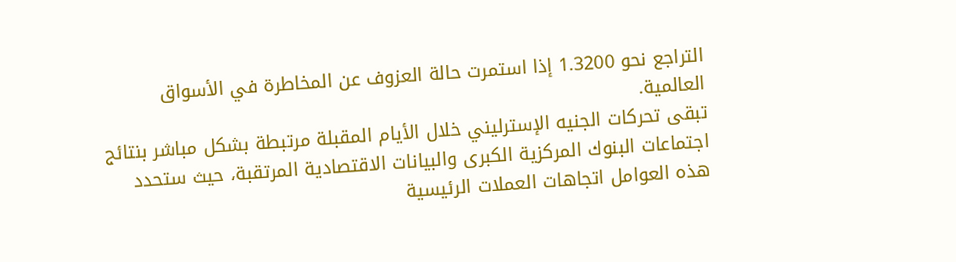التراجع نحو 1.3200 إذا استمرت حالة العزوف عن المخاطرة في الأسواق العالمية.
تبقى تحركات الجنيه الإسترليني خلال الأيام المقبلة مرتبطة بشكل مباشر بنتائج اجتماعات البنوك المركزية الكبرى والبيانات الاقتصادية المرتقبة، حيث ستحدد هذه العوامل اتجاهات العملات الرئيسية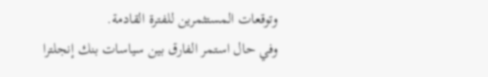وتوقعات المستثمرين للفترة القادمة.
وفي حال استمر الفارق بين سياسات بنك إنجلترا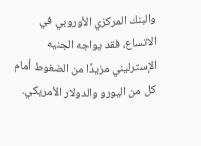والبنك المركزي الأوروبي في الاتساع، فقد يواجه الجنيه الإسترليني مزيدًا من الضغوط أمام كل من اليورو والدولار الأمريكي.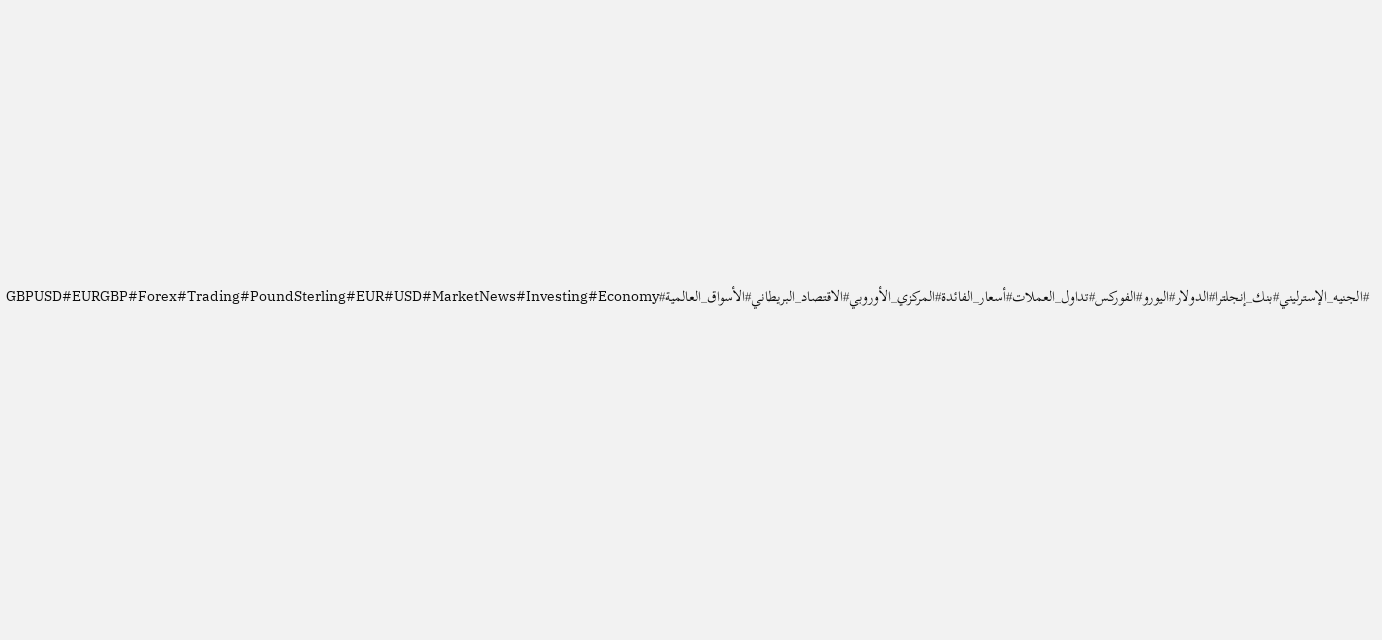#الجنيه_الإسترليني#بنك_إنجلترا#الدولار#اليورو#الفوركس#تداول_العملات#أسعار_الفائدة#المركزي_الأوروبي#الاقتصاد_البريطاني#الأسواق_العالمية#GBPUSD#EURGBP#Forex#Trading#PoundSterling#EUR#USD#MarketNews#Investing#Economy